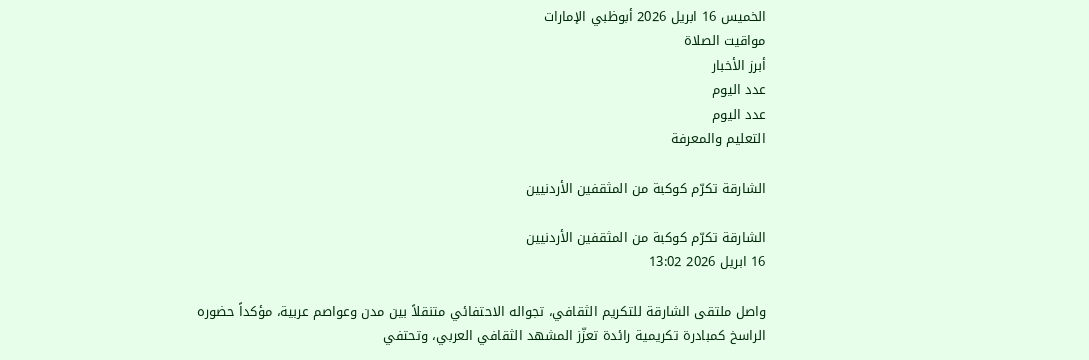الخميس 16 ابريل 2026 أبوظبي الإمارات
مواقيت الصلاة
أبرز الأخبار
عدد اليوم
عدد اليوم
التعليم والمعرفة

الشارقة تكرّم كوكبة من المثقفين الأردنيين

الشارقة تكرّم كوكبة من المثقفين الأردنيين
16 ابريل 2026 13:02

واصل ملتقى الشارقة للتكريم الثقافي، تجواله الاحتفائي متنقلاً بين مدن وعواصم عربية، مؤكداً حضوره الراسخ كمبادرة تكريمية رائدة تعزّز المشهد الثقافي العربي، وتحتفي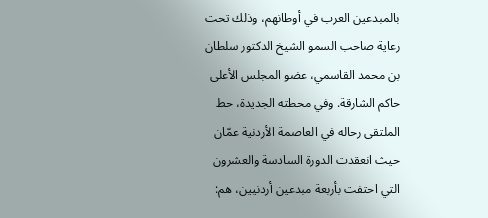بالمبدعين العرب في أوطانهم، وذلك تحت رعاية صاحب السمو الشيخ الدكتور سلطان بن محمد القاسمي، عضو المجلس الأعلى حاكم الشارقة. وفي محطته الجديدة، حط الملتقى رحاله في العاصمة الأردنية عمّان حيث انعقدت الدورة السادسة والعشرون التي احتفت بأربعة مبدعين أردنيين، هم: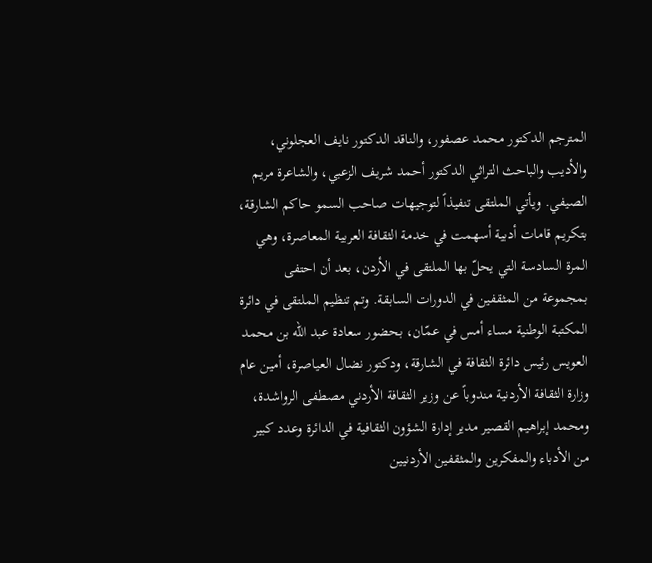المترجم الدكتور محمد عصفور، والناقد الدكتور نايف العجلوني، والأديب والباحث التراثي الدكتور أحمد شريف الزعبي، والشاعرة مريم الصيفي. ويأتي الملتقى تنفيذاً لتوجيهات صاحب السمو حاكم الشارقة، بتكريم قامات أدبية أسهمت في خدمة الثقافة العربية المعاصرة، وهي المرة السادسة التي يحلّ بها الملتقى في الأردن، بعد أن احتفى بمجموعة من المثقفين في الدورات السابقة. وتم تنظيم الملتقى في دائرة المكتبة الوطنية مساء أمس في عمّان، بحضور سعادة عبد الله بن محمد العويس رئيس دائرة الثقافة في الشارقة، ودكتور نضال العياصرة، أمين عام وزارة الثقافة الأردنية مندوباً عن وزير الثقافة الأردني مصطفى الرواشدة، ومحمد إبراهيم القصير مدير إدارة الشؤون الثقافية في الدائرة وعدد كبير من الأدباء والمفكرين والمثقفين الأردنيين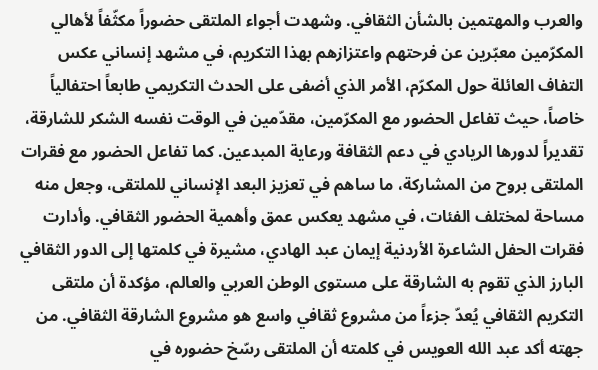والعرب والمهتمين بالشأن الثقافي. وشهدت أجواء الملتقى حضوراً مكثّفاً لأهالي المكرّمين معبّرين عن فرحتهم واعتزازهم بهذا التكريم، في مشهد إنساني عكس التفاف العائلة حول المكرّم، الأمر الذي أضفى على الحدث التكريمي طابعاً احتفالياً خاصاً، حيث تفاعل الحضور مع المكرّمين، مقدّمين في الوقت نفسه الشكر للشارقة، تقديراً لدورها الريادي في دعم الثقافة ورعاية المبدعين. كما تفاعل الحضور مع فقرات الملتقى بروح من المشاركة، ما ساهم في تعزيز البعد الإنساني للملتقى، وجعل منه مساحة لمختلف الفئات، في مشهد يعكس عمق وأهمية الحضور الثقافي. وأدارت فقرات الحفل الشاعرة الأردنية إيمان عبد الهادي، مشيرة في كلمتها إلى الدور الثقافي البارز الذي تقوم به الشارقة على مستوى الوطن العربي والعالم، مؤكدة أن ملتقى التكريم الثقافي يُعدّ جزءاً من مشروع ثقافي واسع هو مشروع الشارقة الثقافي. من جهته أكد عبد الله العويس في كلمته أن الملتقى رسّخ حضوره في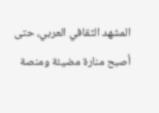المشهد الثقافي العربي، حتى أصبح منارة مضيئة ومنصة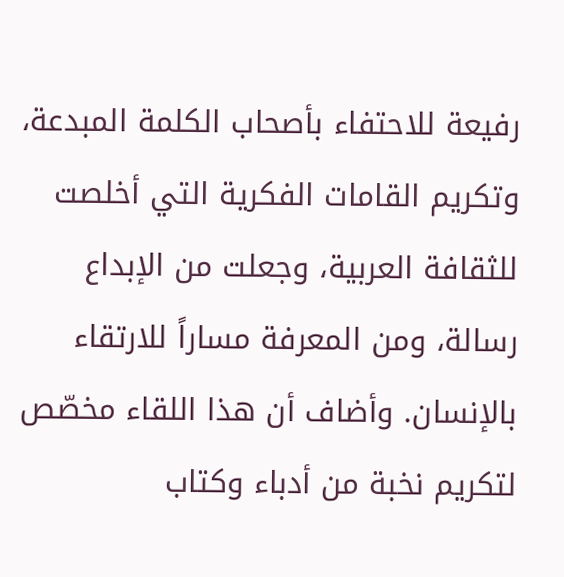رفيعة للاحتفاء بأصحاب الكلمة المبدعة، وتكريم القامات الفكرية التي أخلصت للثقافة العربية، وجعلت من الإبداع رسالة، ومن المعرفة مساراً للارتقاء بالإنسان. وأضاف أن هذا اللقاء مخصّص لتكريم نخبة من أدباء وكتاب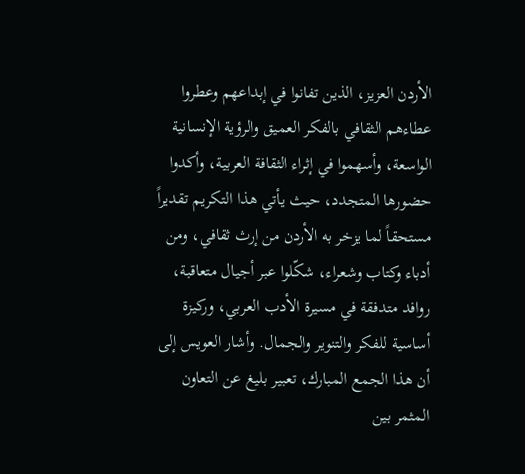الأردن العزيز، الذين تفانوا في إبداعهم وعطروا عطاءهم الثقافي بالفكر العميق والرؤية الإنسانية الواسعة، وأسهموا في إثراء الثقافة العربية، وأكدوا حضورها المتجدد، حيث يأتي هذا التكريم تقديراً مستحقاً لما يزخر به الأردن من إرث ثقافي، ومن أدباء وكتاب وشعراء، شكّلوا عبر أجيال متعاقبة، روافد متدفقة في مسيرة الأدب العربي، وركيزة أساسية للفكر والتنوير والجمال. وأشار العويس إلى أن هذا الجمع المبارك، تعبير بليغ عن التعاون المثمر بين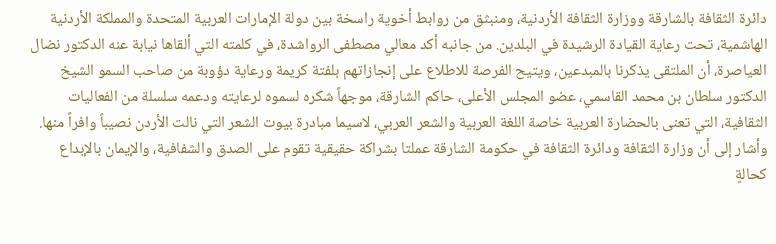دائرة الثقافة بالشارقة ووزارة الثقافة الأردنية، ومنبثق من روابط أخوية راسخة بين دولة الإمارات العربية المتحدة والمملكة الأردنية الهاشمية، تحت رعاية القيادة الرشيدة في البلدين. من جانبه أكد معالي مصطفى الرواشدة، في كلمته التي ألقاها نيابة عنه الدكتور نضال العياصرة، أن الملتقى يذكرنا بالمبدعين، ويتيح الفرصة للاطلاع على إنجازاتهم بلفتة كريمة ورعاية دؤوبة من صاحب السمو الشيخ الدكتور سلطان بن محمد القاسمي، عضو المجلس الأعلى، حاكم الشارقة، موجهاً شكره لسموه لرعايته ودعمه سلسلة من الفعاليات الثقافية، التي تعنى بالحضارة العربية خاصة اللغة العربية والشعر العربي، لاسيما مبادرة بيوت الشعر التي نالت الأردن نصيباً وافراً منها. وأشار إلى أن وزارة الثقافة ودائرة الثقافة في حكومة الشارقة عملتا بشراكة حقيقية تقوم على الصدق والشفافية، والإيمان بالإبداع كحالةٍ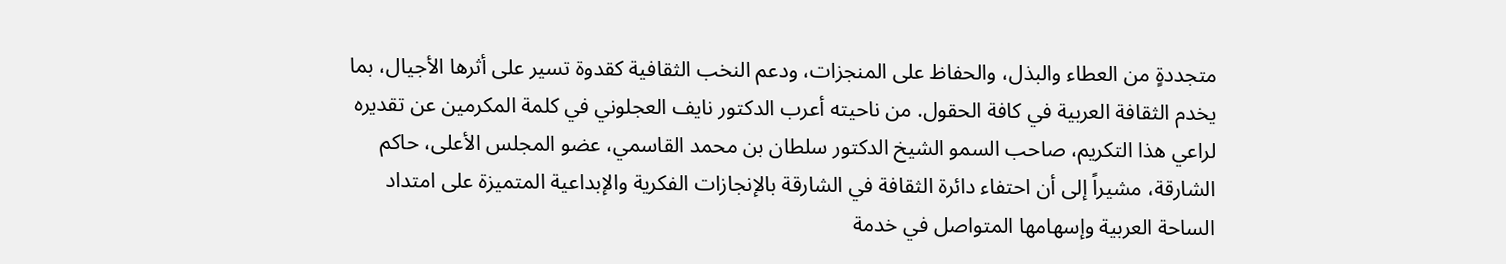متجددةٍ من العطاء والبذل، والحفاظ على المنجزات، ودعم النخب الثقافية كقدوة تسير على أثرها الأجيال، بما يخدم الثقافة العربية في كافة الحقول. من ناحيته أعرب الدكتور نايف العجلوني في كلمة المكرمين عن تقديره لراعي هذا التكريم، صاحب السمو الشيخ الدكتور سلطان بن محمد القاسمي، عضو المجلس الأعلى، حاكم الشارقة، مشيراً إلى أن احتفاء دائرة الثقافة في الشارقة بالإنجازات الفكرية والإبداعية المتميزة على امتداد الساحة العربية وإسهامها المتواصل في خدمة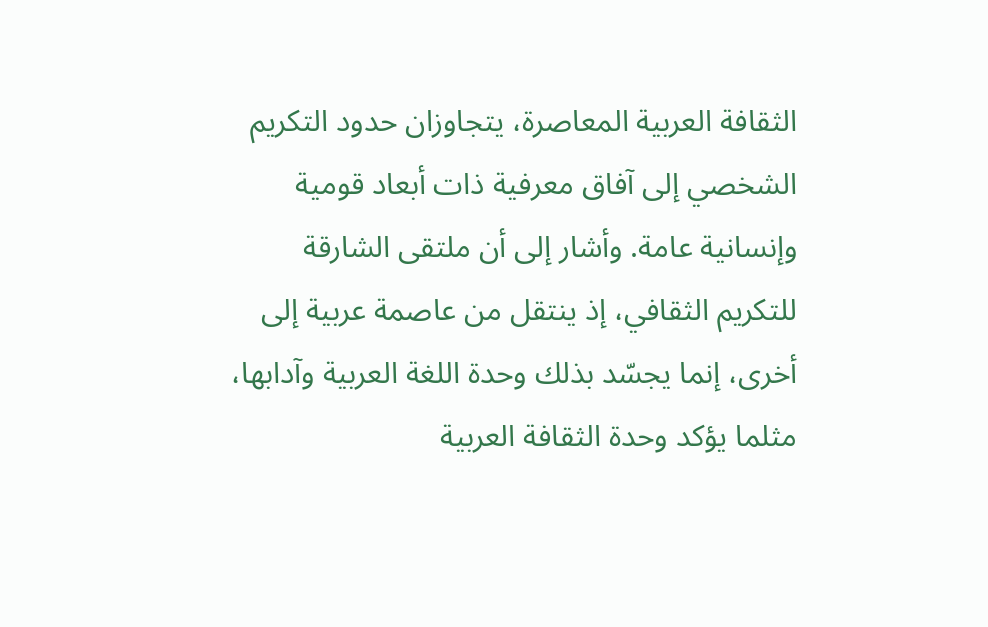الثقافة العربية المعاصرة، يتجاوزان حدود التكريم الشخصي إلى آفاق معرفية ذات أبعاد قومية وإنسانية عامة. وأشار إلى أن ملتقى الشارقة للتكريم الثقافي، إذ ينتقل من عاصمة عربية إلى أخرى، إنما يجسّد بذلك وحدة اللغة العربية وآدابها، مثلما يؤكد وحدة الثقافة العربية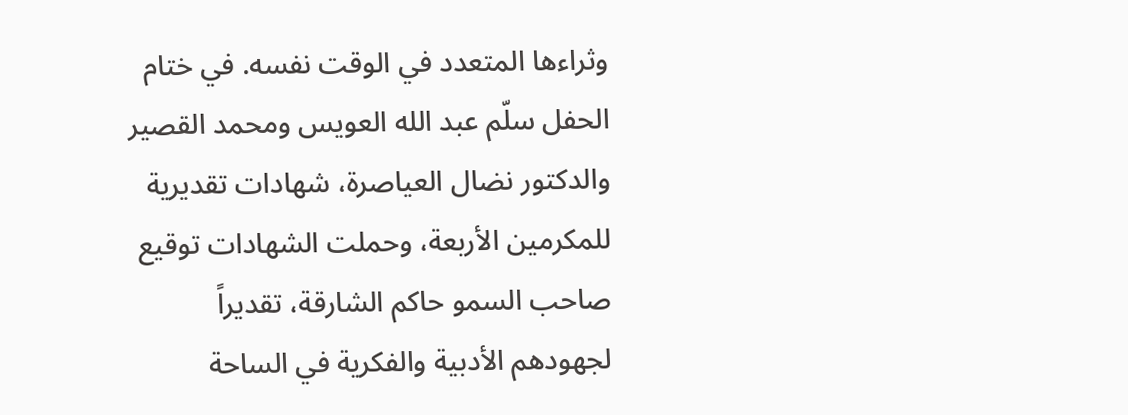وثراءها المتعدد في الوقت نفسه. في ختام الحفل سلّم عبد الله العويس ومحمد القصير والدكتور نضال العياصرة، شهادات تقديرية للمكرمين الأربعة، وحملت الشهادات توقيع صاحب السمو حاكم الشارقة، تقديراً لجهودهم الأدبية والفكرية في الساحة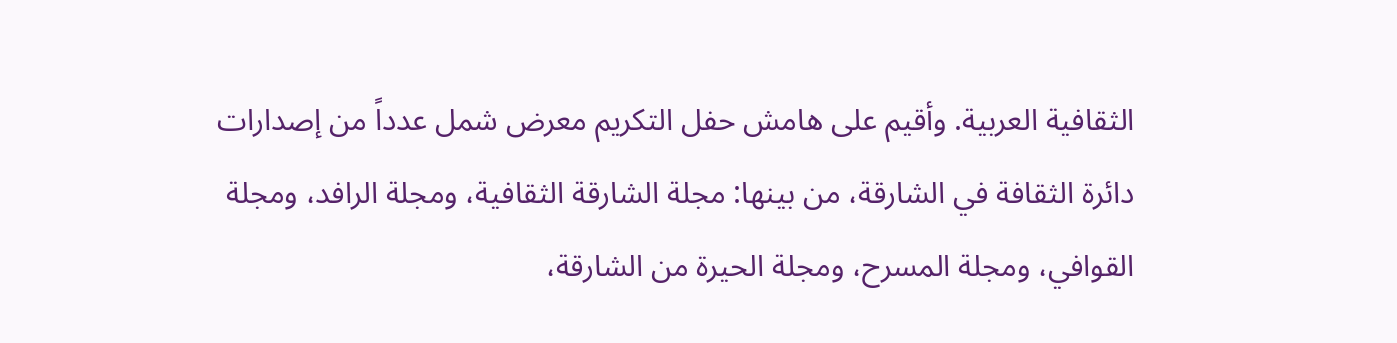الثقافية العربية. وأقيم على هامش حفل التكريم معرض شمل عدداً من إصدارات دائرة الثقافة في الشارقة، من بينها: مجلة الشارقة الثقافية، ومجلة الرافد، ومجلة القوافي، ومجلة المسرح، ومجلة الحيرة من الشارقة،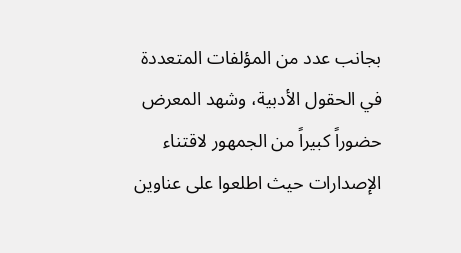بجانب عدد من المؤلفات المتعددة في الحقول الأدبية، وشهد المعرض حضوراً كبيراً من الجمهور لاقتناء الإصدارات حيث اطلعوا على عناوين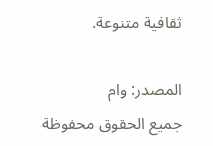ثقافية متنوعة.

المصدر: وام
جميع الحقوق محفوظة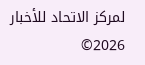لمركز الاتحاد للأخبار 2026©